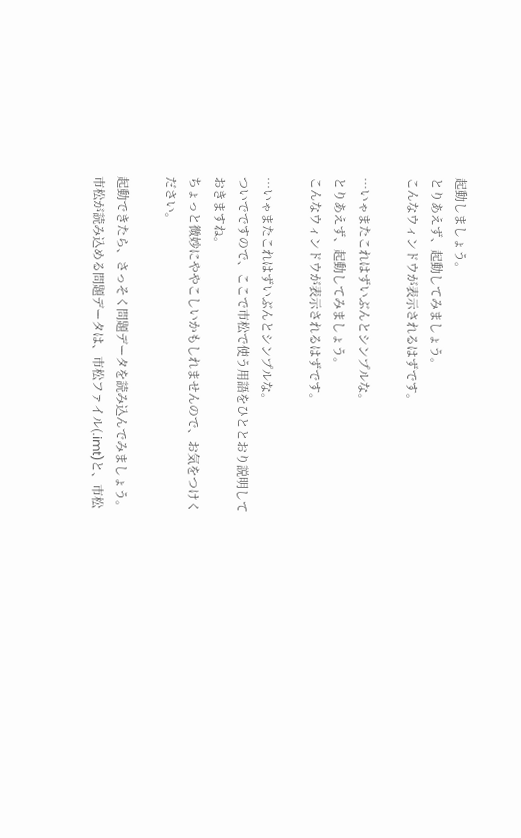起動しましょう。
とりあえず、起動してみましょう。
こんなウィンドウが表示されるはずです。

…いゃまたこれはずいぶんとシンプルな。
とりあえず、起動してみましょう。
こんなウィンドウが表示されるはずです。

…いゃまたこれはずいぶんとシンプルな。
ついでですので、ここで市松で使う用語をひととおり説明しておきますね。
ちょっと微妙にややこしいかもしれませんので、お気をつけください。

起動できたら、さっそく問題データを読み込んでみましょう。
市松が読み込める問題データは、市松ファイル(.imt)と、市松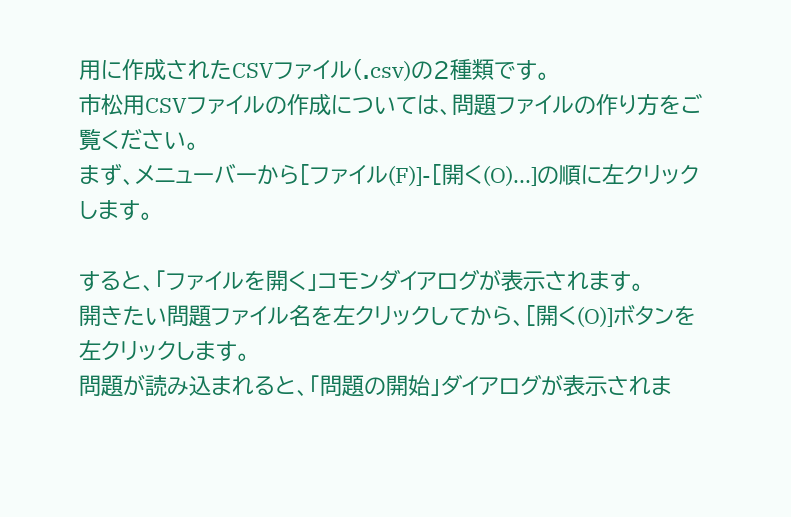用に作成されたCSVファイル(.csv)の2種類です。
市松用CSVファイルの作成については、問題ファイルの作り方をご覧ください。
まず、メニューバーから[ファイル(F)]-[開く(O)...]の順に左クリックします。

すると、「ファイルを開く」コモンダイアログが表示されます。
開きたい問題ファイル名を左クリックしてから、[開く(O)]ボタンを左クリックします。
問題が読み込まれると、「問題の開始」ダイアログが表示されま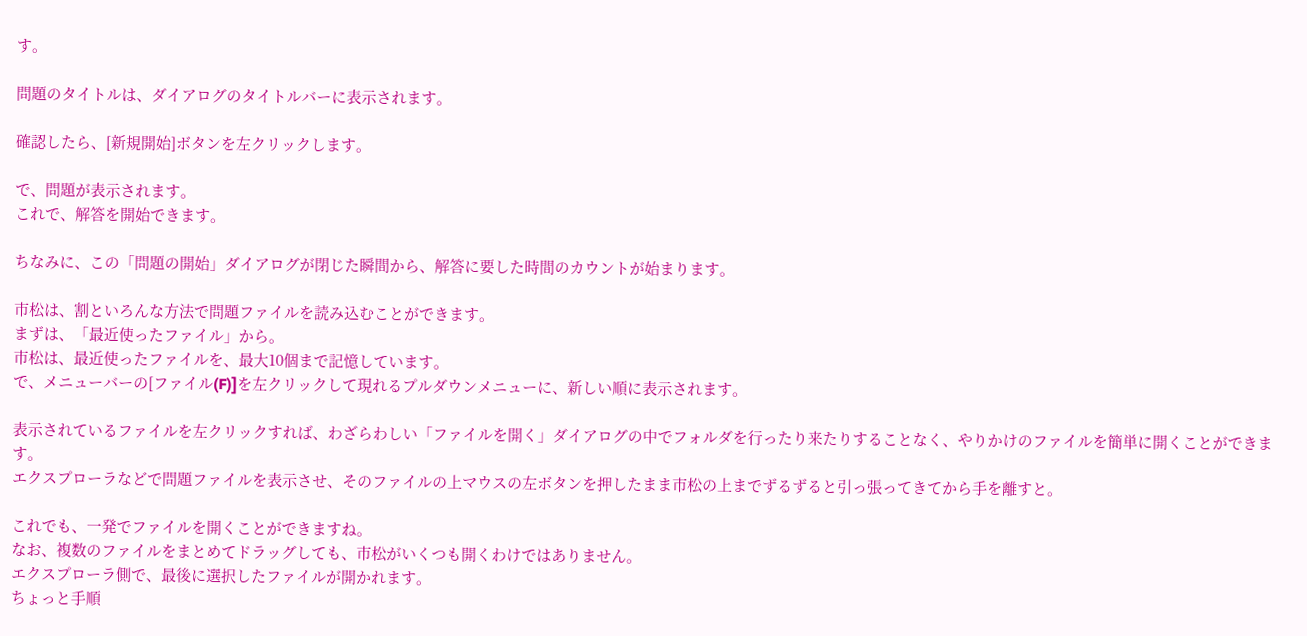す。

問題のタイトルは、ダイアログのタイトルバーに表示されます。

確認したら、[新規開始]ボタンを左クリックします。

で、問題が表示されます。
これで、解答を開始できます。

ちなみに、この「問題の開始」ダイアログが閉じた瞬間から、解答に要した時間のカウントが始まります。

市松は、割といろんな方法で問題ファイルを読み込むことができます。
まずは、「最近使ったファイル」から。
市松は、最近使ったファイルを、最大10個まで記憶しています。
で、メニューバーの[ファイル(F)]を左クリックして現れるプルダウンメニューに、新しい順に表示されます。

表示されているファイルを左クリックすれば、わざらわしい「ファイルを開く」ダイアログの中でフォルダを行ったり来たりすることなく、やりかけのファイルを簡単に開くことができます。
エクスプローラなどで問題ファイルを表示させ、そのファイルの上マウスの左ボタンを押したまま市松の上までずるずると引っ張ってきてから手を離すと。

これでも、一発でファイルを開くことができますね。
なお、複数のファイルをまとめてドラッグしても、市松がいくつも開くわけではありません。
エクスプローラ側で、最後に選択したファイルが開かれます。
ちょっと手順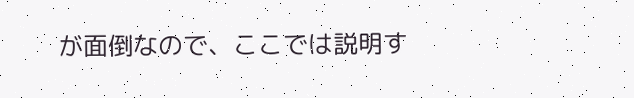が面倒なので、ここでは説明す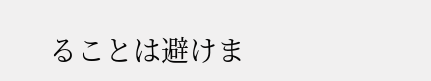ることは避けま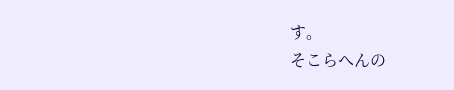す。
そこらへんの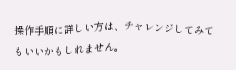操作手順に詳しい方は、チャレンジしてみてもいいかもしれません。